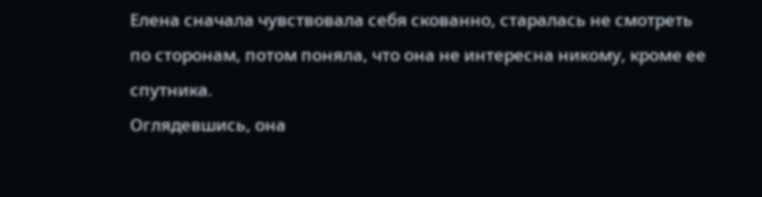Елена сначала чувствовала себя скованно, старалась не смотреть по сторонам, потом поняла, что она не интересна никому, кроме ее спутника.
Оглядевшись, она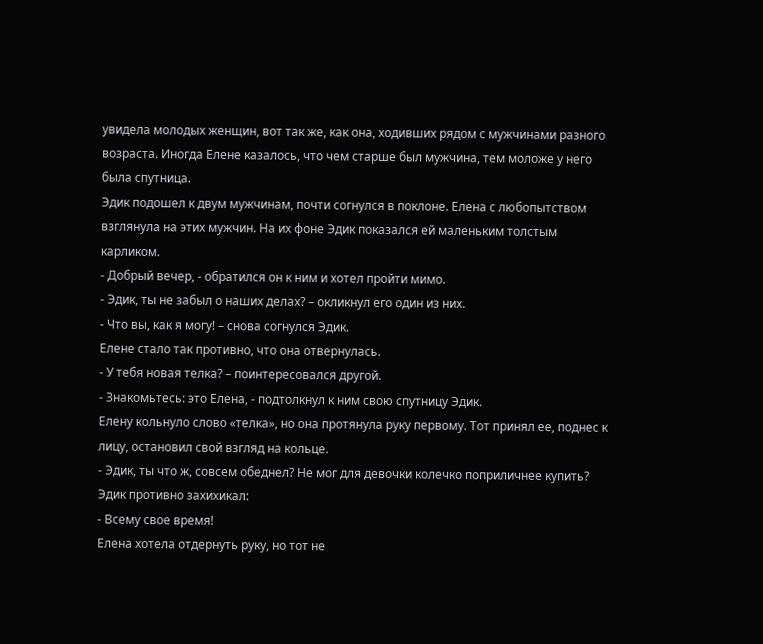увидела молодых женщин, вот так же, как она, ходивших рядом с мужчинами разного возраста. Иногда Елене казалось, что чем старше был мужчина, тем моложе у него была спутница.
Эдик подошел к двум мужчинам, почти согнулся в поклоне. Елена с любопытством взглянула на этих мужчин. На их фоне Эдик показался ей маленьким толстым карликом.
- Добрый вечер, - обратился он к ним и хотел пройти мимо.
- Эдик, ты не забыл о наших делах? – окликнул его один из них.
- Что вы, как я могу! – снова согнулся Эдик.
Елене стало так противно, что она отвернулась.
- У тебя новая телка? – поинтересовался другой.
- Знакомьтесь: это Елена, - подтолкнул к ним свою спутницу Эдик.
Елену кольнуло слово «телка», но она протянула руку первому. Тот принял ее, поднес к лицу, остановил свой взгляд на кольце.
- Эдик, ты что ж, совсем обеднел? Не мог для девочки колечко поприличнее купить?
Эдик противно захихикал:
- Всему свое время!
Елена хотела отдернуть руку, но тот не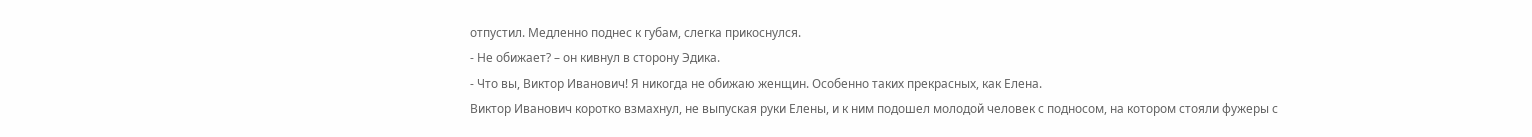отпустил. Медленно поднес к губам, слегка прикоснулся.
- Не обижает? – он кивнул в сторону Эдика.
- Что вы, Виктор Иванович! Я никогда не обижаю женщин. Особенно таких прекрасных, как Елена.
Виктор Иванович коротко взмахнул, не выпуская руки Елены, и к ним подошел молодой человек с подносом, на котором стояли фужеры с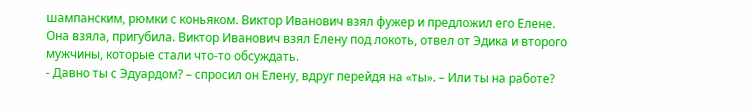шампанским, рюмки с коньяком. Виктор Иванович взял фужер и предложил его Елене. Она взяла, пригубила. Виктор Иванович взял Елену под локоть, отвел от Эдика и второго мужчины, которые стали что-то обсуждать.
- Давно ты с Эдуардом? – спросил он Елену, вдруг перейдя на «ты». – Или ты на работе?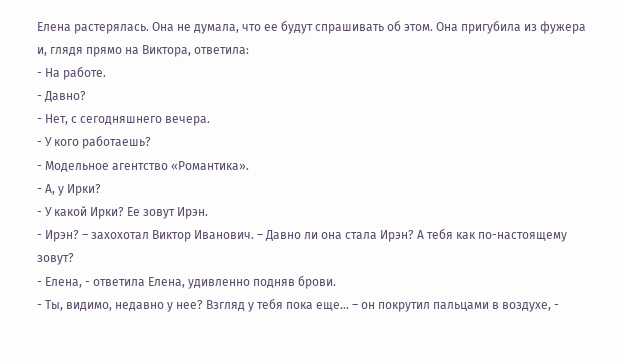Елена растерялась. Она не думала, что ее будут спрашивать об этом. Она пригубила из фужера и, глядя прямо на Виктора, ответила:
- На работе.
- Давно?
- Нет, с сегодняшнего вечера.
- У кого работаешь?
- Модельное агентство «Романтика».
- А, у Ирки?
- У какой Ирки? Ее зовут Ирэн.
- Ирэн? – захохотал Виктор Иванович. – Давно ли она стала Ирэн? А тебя как по-настоящему зовут?
- Елена, - ответила Елена, удивленно подняв брови.
- Ты, видимо, недавно у нее? Взгляд у тебя пока еще... – он покрутил пальцами в воздухе, -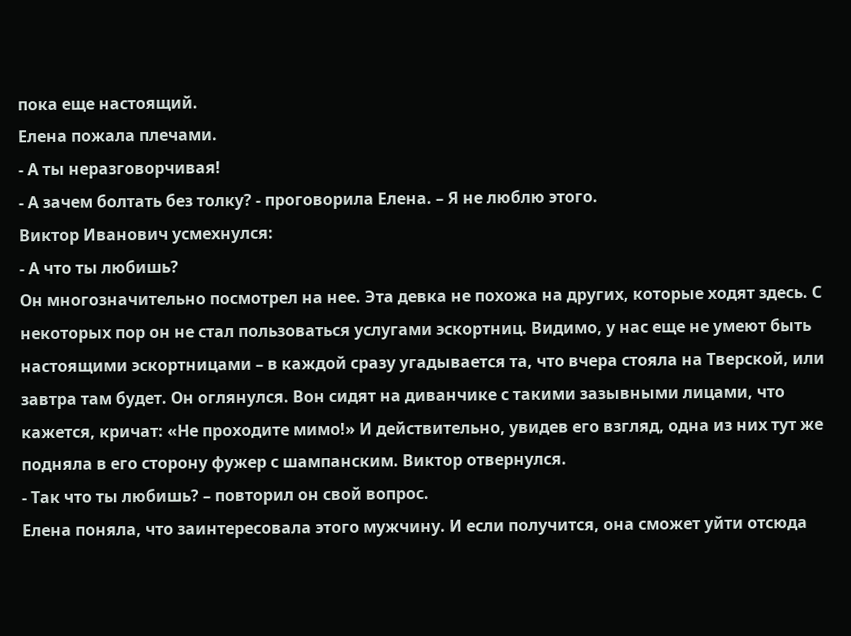пока еще настоящий.
Елена пожала плечами.
- А ты неразговорчивая!
- А зачем болтать без толку? - проговорила Елена. – Я не люблю этого.
Виктор Иванович усмехнулся:
- А что ты любишь?
Он многозначительно посмотрел на нее. Эта девка не похожа на других, которые ходят здесь. С некоторых пор он не стал пользоваться услугами эскортниц. Видимо, у нас еще не умеют быть настоящими эскортницами – в каждой сразу угадывается та, что вчера стояла на Тверской, или завтра там будет. Он оглянулся. Вон сидят на диванчике с такими зазывными лицами, что кажется, кричат: «Не проходите мимо!» И действительно, увидев его взгляд, одна из них тут же подняла в его сторону фужер с шампанским. Виктор отвернулся.
- Так что ты любишь? – повторил он свой вопрос.
Елена поняла, что заинтересовала этого мужчину. И если получится, она сможет уйти отсюда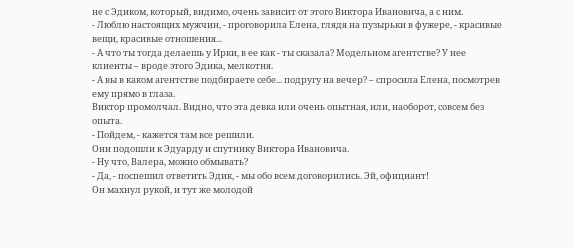не с Эдиком, который, видимо, очень зависит от этого Виктора Ивановича, а с ним.
- Люблю настоящих мужчин, - проговорила Елена, глядя на пузырьки в фужере, - красивые вещи, красивые отношения...
- А что ты тогда делаешь у Ирки, в ее как - ты сказала? Модельном агентстве? У нее клиенты – вроде этого Эдика, мелкотня.
- А вы в каком агентстве подбираете себе... подругу на вечер? – спросила Елена, посмотрев ему прямо в глаза.
Виктор промолчал. Видно, что эта девка или очень опытная, или, наоборот, совсем без опыта.
- Пойдем, - кажется там все решили.
Они подошли к Эдуарду и спутнику Виктора Ивановича.
- Ну что, Валера, можно обмывать?
- Да, - поспешил ответить Эдик, - мы обо всем договорились. Эй, официант!
Он махнул рукой, и тут же молодой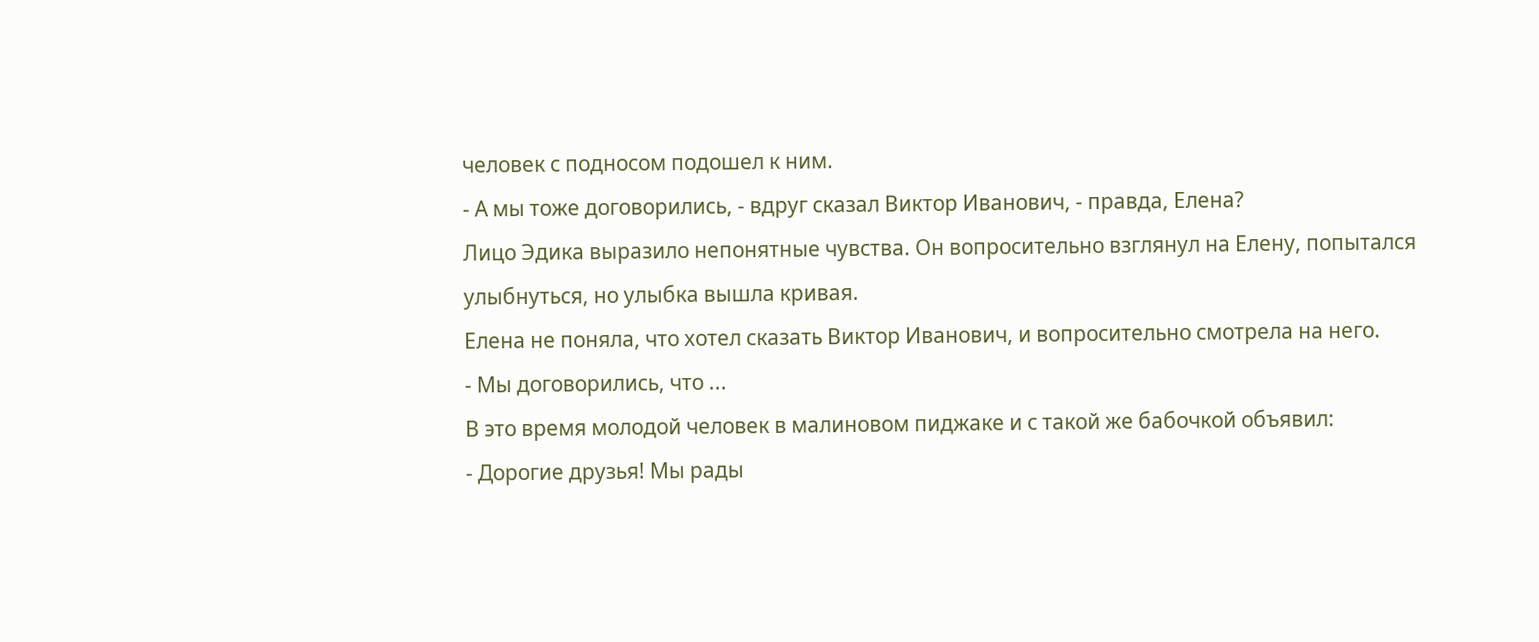человек с подносом подошел к ним.
- А мы тоже договорились, - вдруг сказал Виктор Иванович, - правда, Елена?
Лицо Эдика выразило непонятные чувства. Он вопросительно взглянул на Елену, попытался улыбнуться, но улыбка вышла кривая.
Елена не поняла, что хотел сказать Виктор Иванович, и вопросительно смотрела на него.
- Мы договорились, что ...
В это время молодой человек в малиновом пиджаке и с такой же бабочкой объявил:
- Дорогие друзья! Мы рады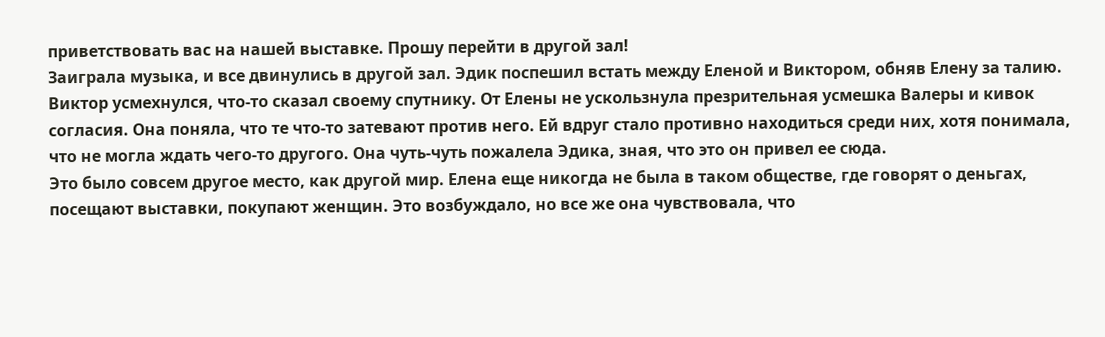приветствовать вас на нашей выставке. Прошу перейти в другой зал!
Заиграла музыка, и все двинулись в другой зал. Эдик поспешил встать между Еленой и Виктором, обняв Елену за талию. Виктор усмехнулся, что-то сказал своему спутнику. От Елены не ускользнула презрительная усмешка Валеры и кивок согласия. Она поняла, что те что-то затевают против него. Ей вдруг стало противно находиться среди них, хотя понимала, что не могла ждать чего-то другого. Она чуть-чуть пожалела Эдика, зная, что это он привел ее сюда.
Это было совсем другое место, как другой мир. Елена еще никогда не была в таком обществе, где говорят о деньгах, посещают выставки, покупают женщин. Это возбуждало, но все же она чувствовала, что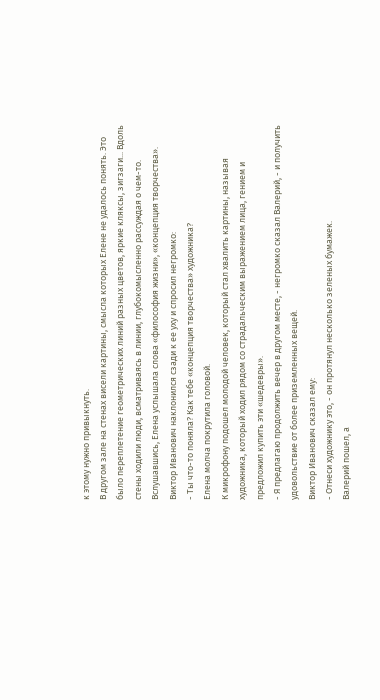к этому нужно привыкнуть.
В другом зале на стенах висели картины, смысла которых Елене не удалось понять. Это было переплетение геометрических линий разных цветов, яркие кляксы, зигзаги... Вдоль стены ходили люди, всматриваясь в линии, глубокомысленно рассуждая о чем-то. Вслушавшись, Елена услышала слова «философия жизни», «концепция творчества». Виктор Иванович наклонился сзади к ее уху и спросил негромко:
- Ты что-то поняла? Как тебе «концепция творчества» художника?
Елена молча покрутила головой.
К микрофону подошел молодой человек, который стал хвалить картины, называя художника, который ходил рядом со страдальческим выражением лица, гением и предложил купить эти «шедевры».
- Я предлагаю продолжить вечер в другом месте, - негромко сказал Валерий, - и получить удовольствие от более приземленных вещей.
Виктор Иванович сказал ему:
- Отнеси художнику это, - он протянул несколько зеленых бумажек.
Валерий пошел, а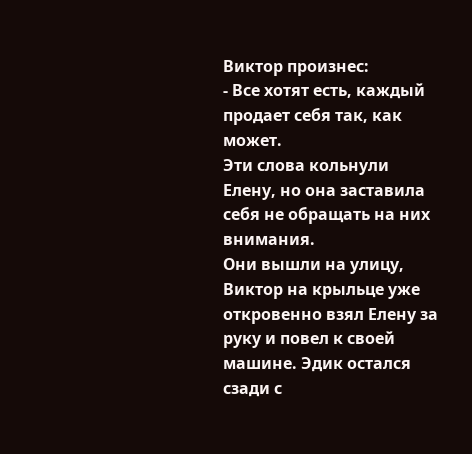Виктор произнес:
- Все хотят есть, каждый продает себя так, как может.
Эти слова кольнули Елену, но она заставила себя не обращать на них внимания.
Они вышли на улицу, Виктор на крыльце уже откровенно взял Елену за руку и повел к своей машине. Эдик остался сзади с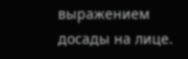выражением досады на лице.